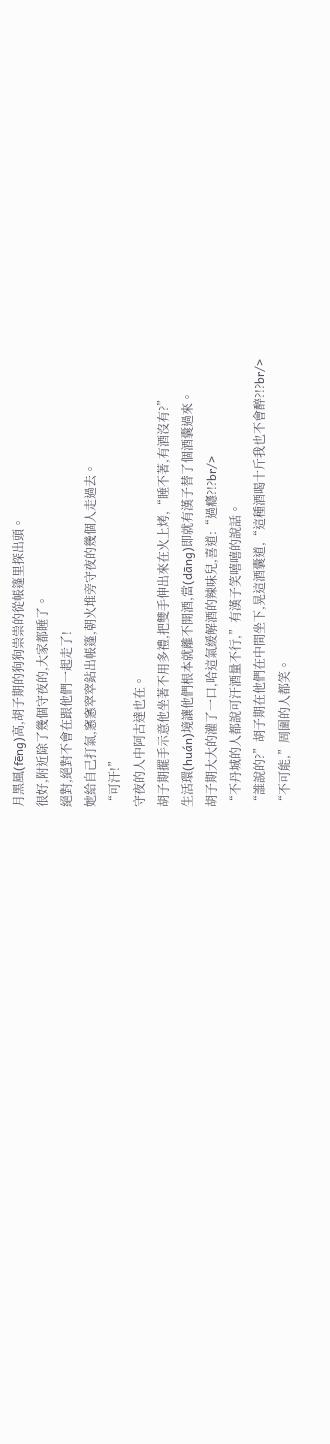月黑風(fēng)高,胡子期的狗狗祟祟的從帳篷里探出頭。
很好,附近除了幾個守夜的,大家都睡了。
絕對,絕對不會在跟他們一起走了!
她給自己打氣,窸窸窣窣鉆出帳篷,朝火堆旁守夜的幾個人走過去。
“可汗!”
守夜的人中阿古達也在。
胡子期擺手示意他坐著不用多禮,把雙手伸出來在火上烤,“睡不著,有酒沒有?”
生活環(huán)境讓他們根本就離不開酒,當(dāng)即就有漢子替了個酒囊過來。
胡子期大大的灌了一口,哈這氣緩解酒的辣味兒,喜道:“過癮?!?br/>
“不丹城的人都說可汗酒量不行,”有漢子笑嘻嘻的說話。
“誰說的?”胡子期在他們在中間坐下,晃這酒囊道,“這種酒喝十斤我也不會醉?!?br/>
“不可能,”周圍的人都笑。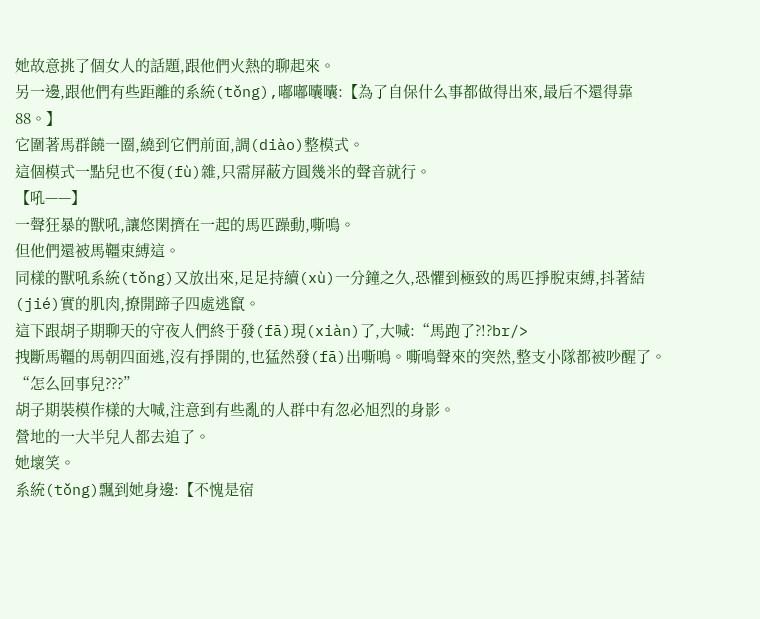她故意挑了個女人的話題,跟他們火熱的聊起來。
另一邊,跟他們有些距離的系統(tǒng),嘟嘟囔囔:【為了自保什么事都做得出來,最后不還得靠88。】
它圍著馬群饒一圈,繞到它們前面,調(diào)整模式。
這個模式一點兒也不復(fù)雜,只需屏蔽方圓幾米的聲音就行。
【吼——】
一聲狂暴的獸吼,讓悠閑擠在一起的馬匹躁動,嘶鳴。
但他們還被馬韁束縛這。
同樣的獸吼系統(tǒng)又放出來,足足持續(xù)一分鐘之久,恐懼到極致的馬匹掙脫束縛,抖著結(jié)實的肌肉,撩開蹄子四處逃竄。
這下跟胡子期聊天的守夜人們終于發(fā)現(xiàn)了,大喊:“馬跑了?!?br/>
拽斷馬韁的馬朝四面逃,沒有掙開的,也猛然發(fā)出嘶鳴。嘶鳴聲來的突然,整支小隊都被吵醒了。
“怎么回事兒???”
胡子期裝模作樣的大喊,注意到有些亂的人群中有忽必旭烈的身影。
營地的一大半兒人都去追了。
她壞笑。
系統(tǒng)飄到她身邊:【不愧是宿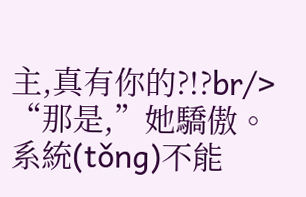主,真有你的?!?br/>
“那是,”她驕傲。
系統(tǒng)不能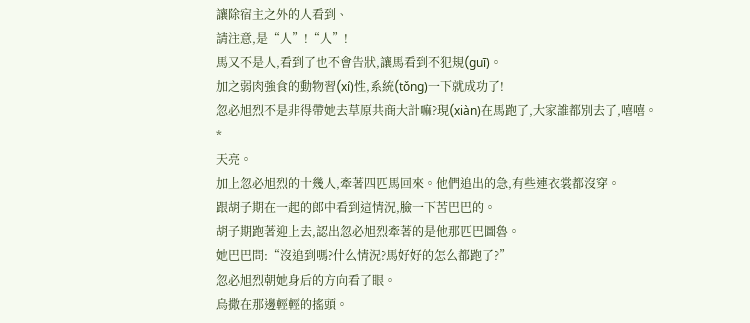讓除宿主之外的人看到、
請注意,是“人”!“人”!
馬又不是人,看到了也不會告狀,讓馬看到不犯規(guī)。
加之弱肉強食的動物習(xí)性,系統(tǒng)一下就成功了!
忽必旭烈不是非得帶她去草原共商大計嘛?現(xiàn)在馬跑了,大家誰都別去了,嘻嘻。
*
天亮。
加上忽必旭烈的十幾人,牽著四匹馬回來。他們追出的急,有些連衣裳都沒穿。
跟胡子期在一起的郎中看到這情況,臉一下苦巴巴的。
胡子期跑著迎上去,認出忽必旭烈牽著的是他那匹巴圖魯。
她巴巴問:“沒追到嗎?什么情況?馬好好的怎么都跑了?”
忽必旭烈朝她身后的方向看了眼。
烏撒在那邊輕輕的搖頭。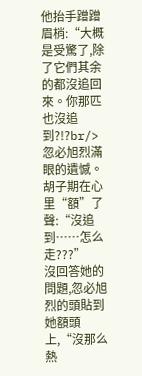他抬手蹭蹭眉梢:“大概是受驚了,除了它們其余的都沒追回來。你那匹也沒追到?!?br/>
忽必旭烈滿眼的遺憾。
胡子期在心里“額”了聲:“沒追到……怎么走???”
沒回答她的問題,忽必旭烈的頭貼到她額頭上,“沒那么熱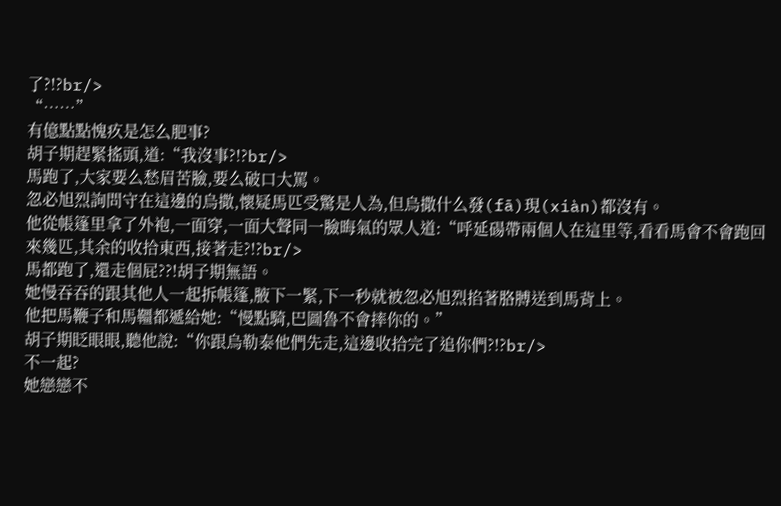了?!?br/>
“……”
有億點點愧疚是怎么肥事?
胡子期趕緊搖頭,道:“我沒事?!?br/>
馬跑了,大家要么愁眉苦臉,要么破口大罵。
忽必旭烈詢問守在這邊的烏撒,懷疑馬匹受驚是人為,但烏撒什么發(fā)現(xiàn)都沒有。
他從帳篷里拿了外袍,一面穿,一面大聲同一臉晦氣的眾人道:“呼延碭帶兩個人在這里等,看看馬會不會跑回來幾匹,其余的收拾東西,接著走?!?br/>
馬都跑了,還走個屁??!胡子期無語。
她慢吞吞的跟其他人一起拆帳篷,腋下一緊,下一秒就被忽必旭烈掐著胳膊送到馬背上。
他把馬鞭子和馬韁都遞給她:“慢點騎,巴圖魯不會摔你的。”
胡子期眨眼眼,聽他說:“你跟烏勒泰他們先走,這邊收拾完了追你們?!?br/>
不一起?
她戀戀不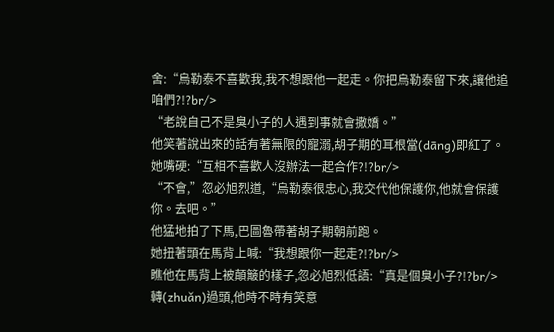舍:“烏勒泰不喜歡我,我不想跟他一起走。你把烏勒泰留下來,讓他追咱們?!?br/>
“老說自己不是臭小子的人遇到事就會撒嬌。”
他笑著說出來的話有著無限的寵溺,胡子期的耳根當(dāng)即紅了。
她嘴硬:“互相不喜歡人沒辦法一起合作?!?br/>
“不會,”忽必旭烈道,“烏勒泰很忠心,我交代他保護你,他就會保護你。去吧。”
他猛地拍了下馬,巴圖魯帶著胡子期朝前跑。
她扭著頭在馬背上喊:“我想跟你一起走?!?br/>
瞧他在馬背上被顛簸的樣子,忽必旭烈低語:“真是個臭小子?!?br/>
轉(zhuǎn)過頭,他時不時有笑意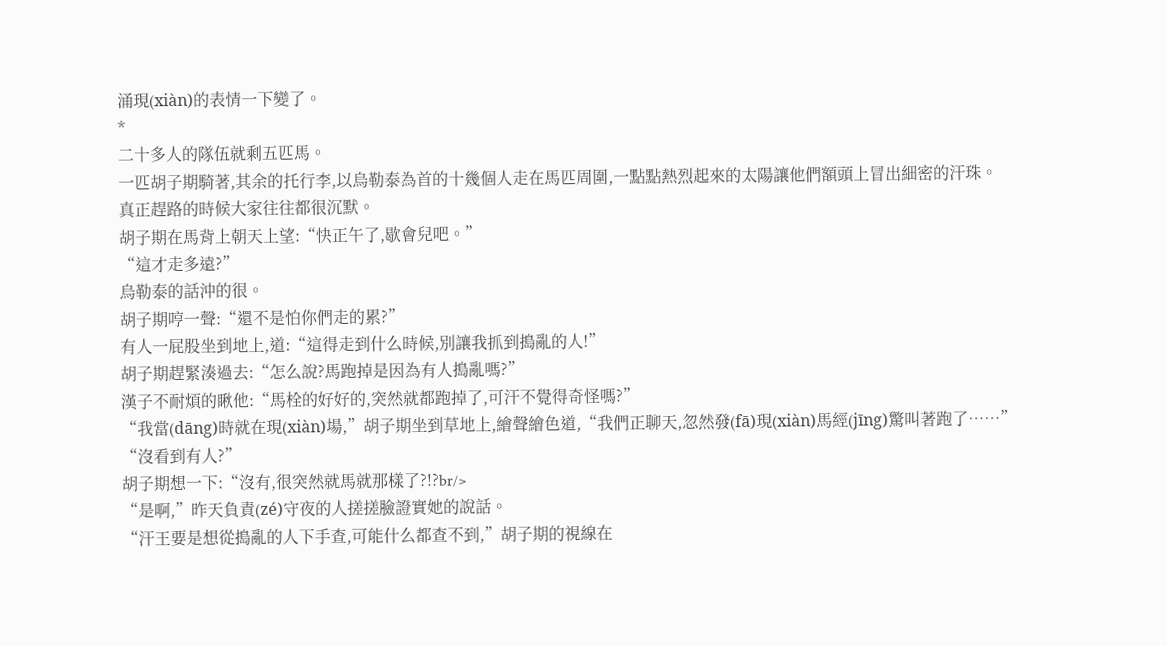涌現(xiàn)的表情一下變了。
*
二十多人的隊伍就剩五匹馬。
一匹胡子期騎著,其余的托行李,以烏勒泰為首的十幾個人走在馬匹周圍,一點點熱烈起來的太陽讓他們額頭上冒出細密的汗珠。
真正趕路的時候大家往往都很沉默。
胡子期在馬背上朝天上望:“快正午了,歇會兒吧。”
“這才走多遠?”
烏勒泰的話沖的很。
胡子期哼一聲:“還不是怕你們走的累?”
有人一屁股坐到地上,道:“這得走到什么時候,別讓我抓到搗亂的人!”
胡子期趕緊湊過去:“怎么說?馬跑掉是因為有人搗亂嗎?”
漢子不耐煩的瞅他:“馬栓的好好的,突然就都跑掉了,可汗不覺得奇怪嗎?”
“我當(dāng)時就在現(xiàn)場,”胡子期坐到草地上,繪聲繪色道,“我們正聊天,忽然發(fā)現(xiàn)馬經(jīng)驚叫著跑了……”
“沒看到有人?”
胡子期想一下:“沒有,很突然就馬就那樣了?!?br/>
“是啊,”昨天負責(zé)守夜的人搓搓臉證實她的說話。
“汗王要是想從搗亂的人下手查,可能什么都查不到,”胡子期的視線在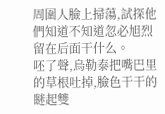周圍人臉上掃蕩,試探他們知道不知道忽必旭烈留在后面干什么。
呸了聲,烏勒泰把嘴巴里的草根吐掉,臉色干干的瞇起雙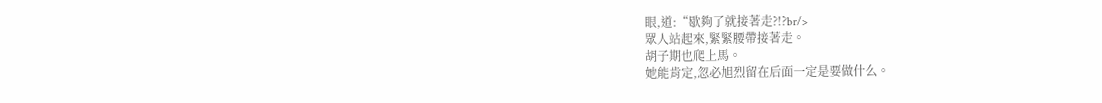眼,道:“歇夠了就接著走?!?br/>
眾人站起來,緊緊腰帶接著走。
胡子期也爬上馬。
她能肯定,忽必旭烈留在后面一定是要做什么。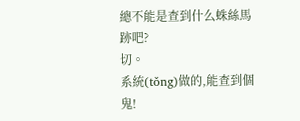總不能是查到什么蛛絲馬跡吧?
切。
系統(tǒng)做的,能查到個鬼!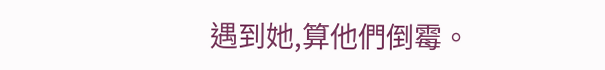遇到她,算他們倒霉。